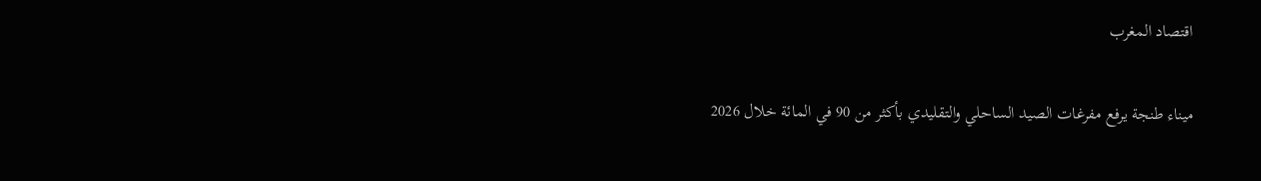اقتصاد المغرب

ميناء طنجة يرفع مفرغات الصيد الساحلي والتقليدي بأكثر من 90 في المائة خلال 2026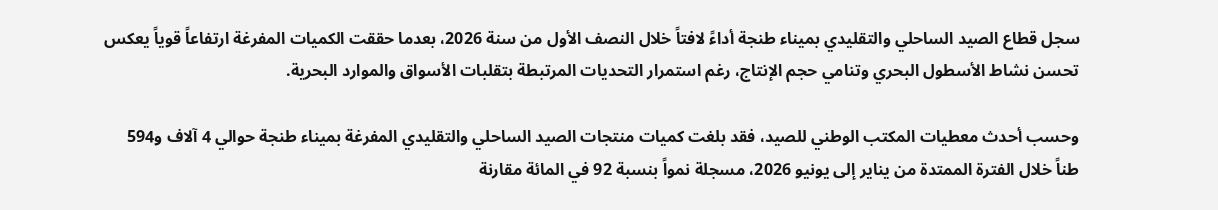سجل قطاع الصيد الساحلي والتقليدي بميناء طنجة أداءً لافتاً خلال النصف الأول من سنة 2026، بعدما حققت الكميات المفرغة ارتفاعاً قوياً يعكس تحسن نشاط الأسطول البحري وتنامي حجم الإنتاج، رغم استمرار التحديات المرتبطة بتقلبات الأسواق والموارد البحرية.

وحسب أحدث معطيات المكتب الوطني للصيد، فقد بلغت كميات منتجات الصيد الساحلي والتقليدي المفرغة بميناء طنجة حوالي 4 آلاف و594 طناً خلال الفترة الممتدة من يناير إلى يونيو 2026، مسجلة نمواً بنسبة 92 في المائة مقارنة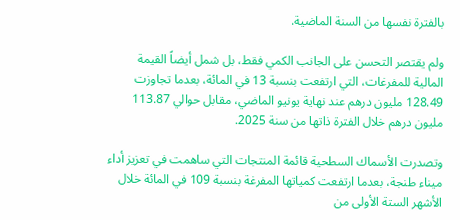بالفترة نفسها من السنة الماضية.

ولم يقتصر التحسن على الجانب الكمي فقط، بل شمل أيضاً القيمة المالية للمفرغات، التي ارتفعت بنسبة 13 في المائة، بعدما تجاوزت 128.49 مليون درهم عند نهاية يونيو الماضي، مقابل حوالي 113.87 مليون درهم خلال الفترة ذاتها من سنة 2025.

وتصدرت الأسماك السطحية قائمة المنتجات التي ساهمت في تعزيز أداء ميناء طنجة، بعدما ارتفعت كمياتها المفرغة بنسبة 109 في المائة خلال الأشهر الستة الأولى من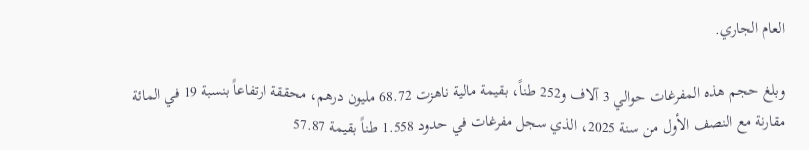العام الجاري.

وبلغ حجم هذه المفرغات حوالي 3 آلاف و252 طناً، بقيمة مالية ناهزت 68.72 مليون درهم، محققة ارتفاعاً بنسبة 19 في المائة مقارنة مع النصف الأول من سنة 2025، الذي سجل مفرغات في حدود 1.558 طناً بقيمة 57.87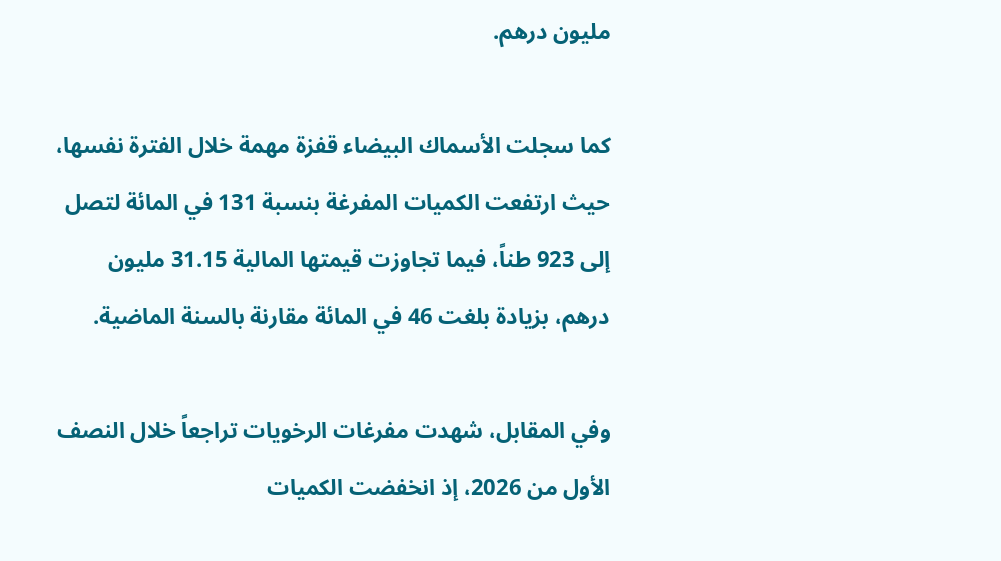مليون درهم.

كما سجلت الأسماك البيضاء قفزة مهمة خلال الفترة نفسها، حيث ارتفعت الكميات المفرغة بنسبة 131 في المائة لتصل إلى 923 طناً، فيما تجاوزت قيمتها المالية 31.15 مليون درهم، بزيادة بلغت 46 في المائة مقارنة بالسنة الماضية.

وفي المقابل، شهدت مفرغات الرخويات تراجعاً خلال النصف الأول من 2026، إذ انخفضت الكميات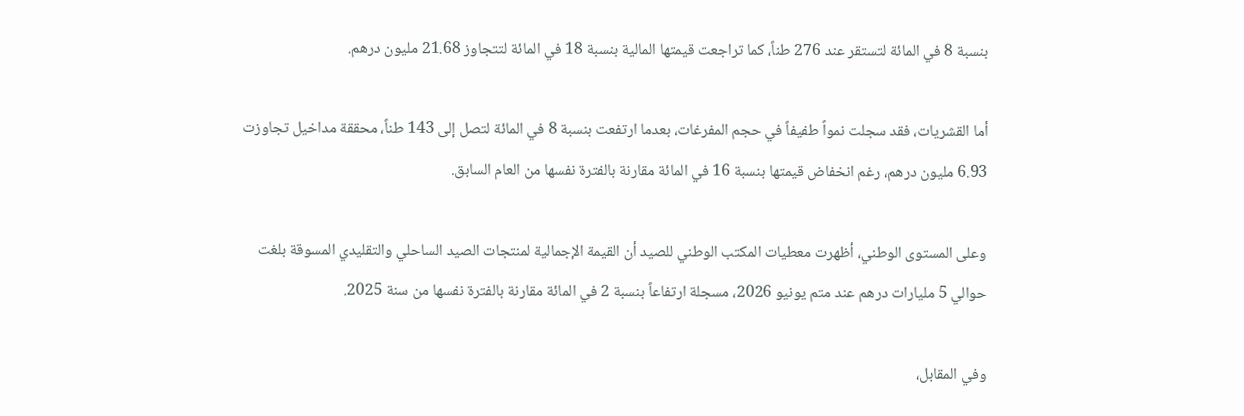بنسبة 8 في المائة لتستقر عند 276 طناً، كما تراجعت قيمتها المالية بنسبة 18 في المائة لتتجاوز 21.68 مليون درهم.

أما القشريات، فقد سجلت نمواً طفيفاً في حجم المفرغات، بعدما ارتفعت بنسبة 8 في المائة لتصل إلى 143 طناً، محققة مداخيل تجاوزت 6.93 مليون درهم، رغم انخفاض قيمتها بنسبة 16 في المائة مقارنة بالفترة نفسها من العام السابق.

وعلى المستوى الوطني، أظهرت معطيات المكتب الوطني للصيد أن القيمة الإجمالية لمنتجات الصيد الساحلي والتقليدي المسوقة بلغت حوالي 5 مليارات درهم عند متم يونيو 2026، مسجلة ارتفاعاً بنسبة 2 في المائة مقارنة بالفترة نفسها من سنة 2025.

وفي المقابل،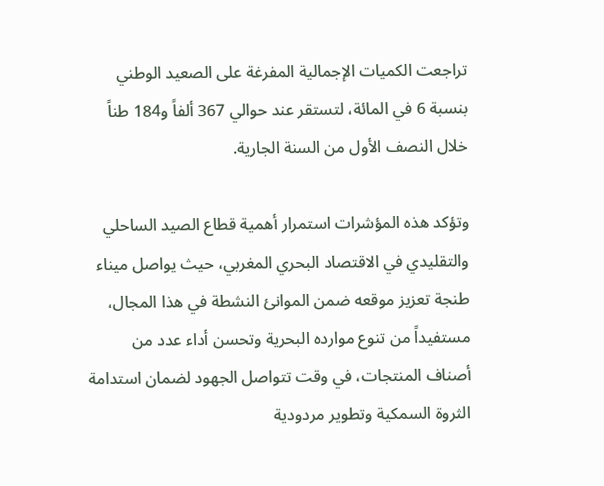تراجعت الكميات الإجمالية المفرغة على الصعيد الوطني بنسبة 6 في المائة، لتستقر عند حوالي 367 ألفاً و184 طناً خلال النصف الأول من السنة الجارية.

وتؤكد هذه المؤشرات استمرار أهمية قطاع الصيد الساحلي والتقليدي في الاقتصاد البحري المغربي، حيث يواصل ميناء طنجة تعزيز موقعه ضمن الموانئ النشطة في هذا المجال، مستفيداً من تنوع موارده البحرية وتحسن أداء عدد من أصناف المنتجات، في وقت تتواصل الجهود لضمان استدامة الثروة السمكية وتطوير مردودية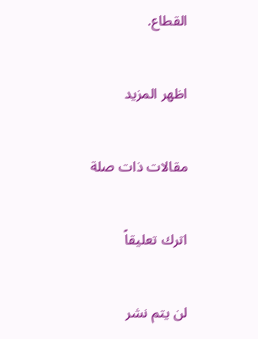القطاع.

اظهر المزيد

مقالات ذات صلة

اترك تعليقاً

لن يتم نشر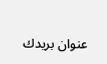عنوان بريدك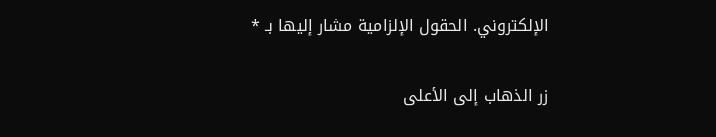الإلكتروني. الحقول الإلزامية مشار إليها بـ *

زر الذهاب إلى الأعلى